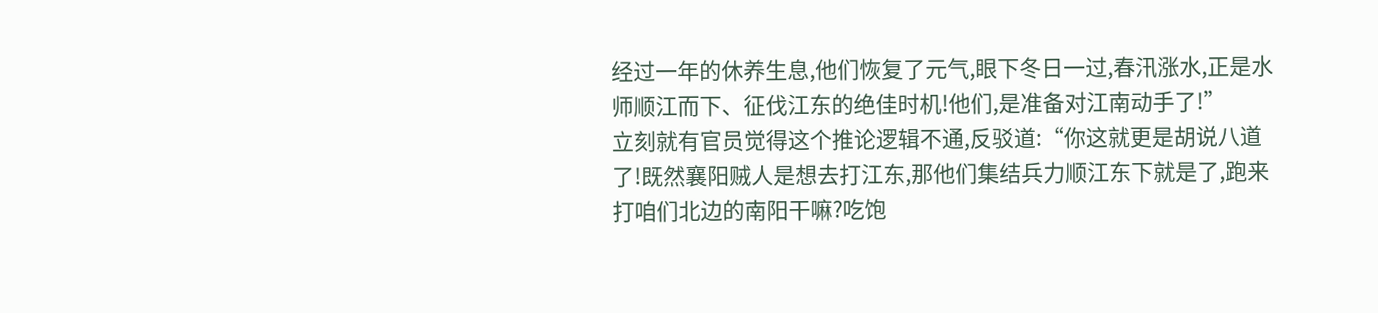经过一年的休养生息,他们恢复了元气,眼下冬日一过,春汛涨水,正是水师顺江而下、征伐江东的绝佳时机!他们,是准备对江南动手了!”
立刻就有官员觉得这个推论逻辑不通,反驳道:“你这就更是胡说八道了!既然襄阳贼人是想去打江东,那他们集结兵力顺江东下就是了,跑来打咱们北边的南阳干嘛?吃饱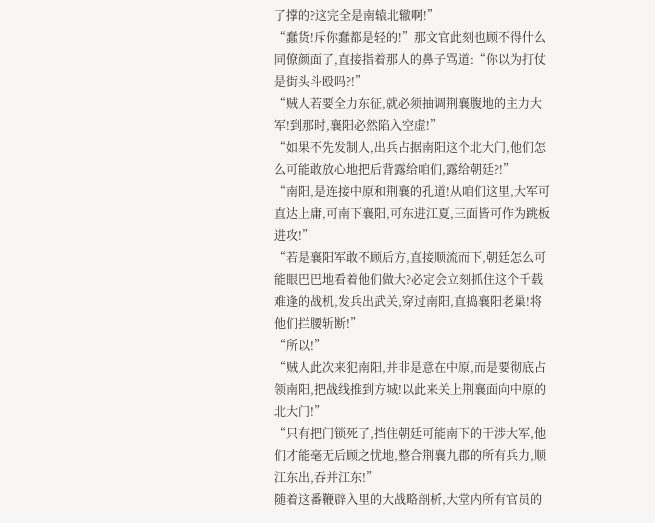了撑的?这完全是南辕北辙啊!”
“蠢货!斥你蠢都是轻的!”那文官此刻也顾不得什么同僚颜面了,直接指着那人的鼻子骂道:“你以为打仗是街头斗殴吗?!”
“贼人若要全力东征,就必须抽调荆襄腹地的主力大军!到那时,襄阳必然陷入空虚!”
“如果不先发制人,出兵占据南阳这个北大门,他们怎么可能敢放心地把后背露给咱们,露给朝廷?!”
“南阳,是连接中原和荆襄的孔道!从咱们这里,大军可直达上庸,可南下襄阳,可东进江夏,三面皆可作为跳板进攻!”
“若是襄阳军敢不顾后方,直接顺流而下,朝廷怎么可能眼巴巴地看着他们做大?必定会立刻抓住这个千载难逢的战机,发兵出武关,穿过南阳,直捣襄阳老巢!将他们拦腰斩断!”
“所以!”
“贼人此次来犯南阳,并非是意在中原,而是要彻底占领南阳,把战线推到方城!以此来关上荆襄面向中原的北大门!”
“只有把门锁死了,挡住朝廷可能南下的干涉大军,他们才能毫无后顾之忧地,整合荆襄九郡的所有兵力,顺江东出,吞并江东!”
随着这番鞭辟入里的大战略剖析,大堂内所有官员的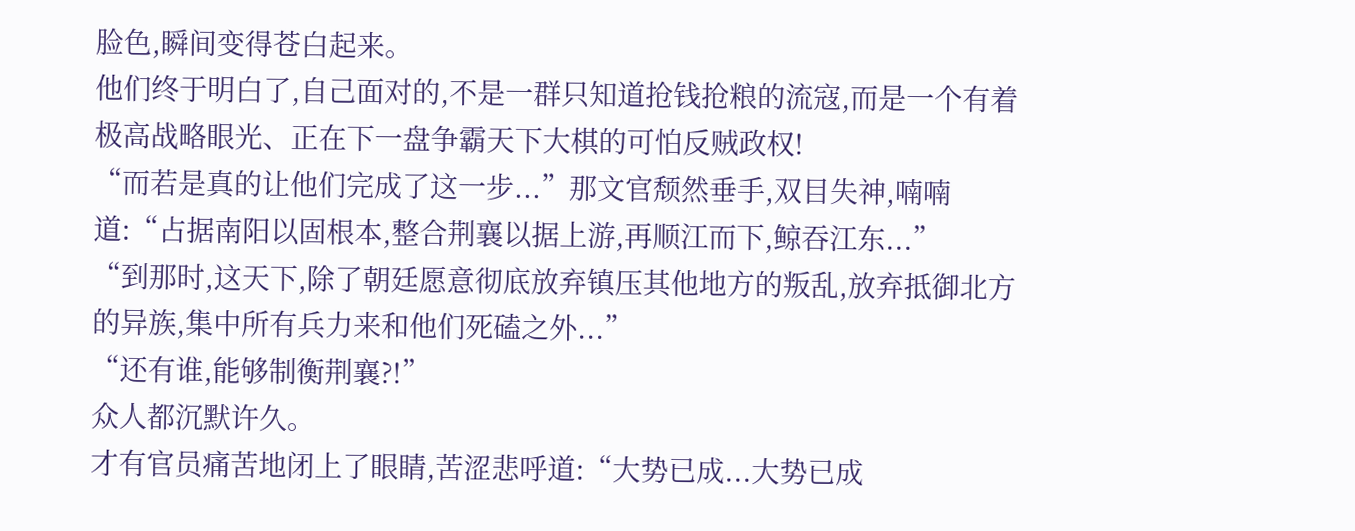脸色,瞬间变得苍白起来。
他们终于明白了,自己面对的,不是一群只知道抢钱抢粮的流寇,而是一个有着极高战略眼光、正在下一盘争霸天下大棋的可怕反贼政权!
“而若是真的让他们完成了这一步...”那文官颓然垂手,双目失神,喃喃道:“占据南阳以固根本,整合荆襄以据上游,再顺江而下,鲸吞江东...”
“到那时,这天下,除了朝廷愿意彻底放弃镇压其他地方的叛乱,放弃抵御北方的异族,集中所有兵力来和他们死磕之外...”
“还有谁,能够制衡荆襄?!”
众人都沉默许久。
才有官员痛苦地闭上了眼睛,苦涩悲呼道:“大势已成...大势已成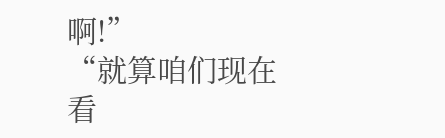啊!”
“就算咱们现在看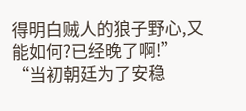得明白贼人的狼子野心,又能如何?已经晚了啊!”
“当初朝廷为了安稳